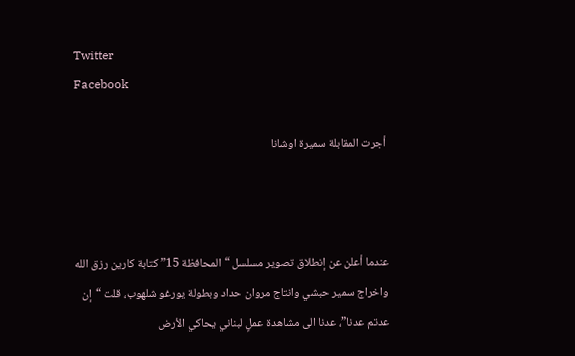Twitter
Facebook

 أجرت المقابلة سميرة اوشانا



عندما أعلن عن إنطلاق تصوير مسلسل “المحافظة 15” كتابة كارين رزق الله واخراج سمير حبشي وانتاج مروان حداد وبطولة يورغو شلهوب، قلت “إن عدتم عدنا”، عدنا الى مشاهدة عملٍ لبناني يحاكي الأرض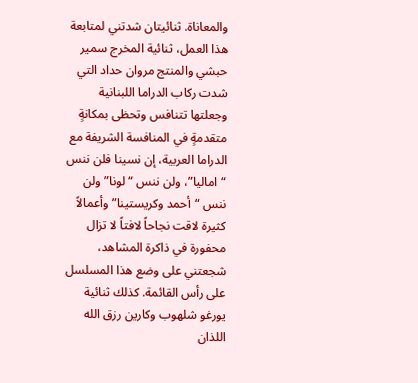والمعاناة. ثنائيتان شدتني لمتابعة هذا العمل، ثنائية المخرج سمير حبشي والمنتج مروان حداد التي شدت ركاب الدراما اللبنانية وجعلتها تتنافس وتحظى بمكانةٍ متقدمةٍ في المنافسة الشريفة مع الدراما العربية، إن نسينا فلن ننس “اماليا”، ولن ننس “لونا” ولن ننس “أحمد وكريستينا” وأعمالاً كثيرة لاقت نجاحاً لافتاً لا تزال محفورة في ذاكرة المشاهد، شجعتني على وضع هذا المسلسل على رأس القائمة. كذلك ثنائية يورغو شلهوب وكارين رزق الله اللذان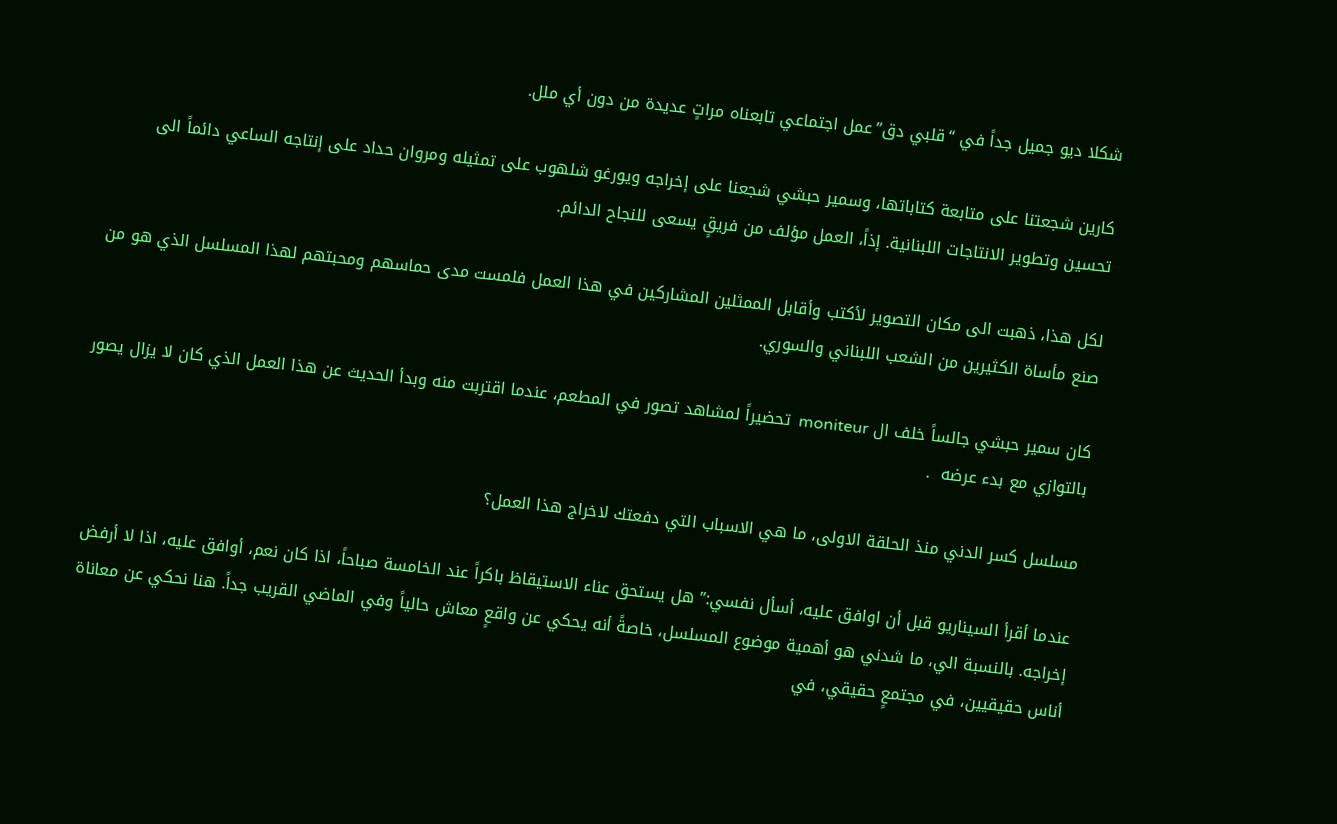شكلا ديو جميل جداً في “قلبي دق”عمل اجتماعي تابعناه مراتٍ عديدة من دون أي ملل.

كارين شجعتنا على متابعة كتاباتها، وسمير حبشي شجعنا على إخراجه ويورغو شلهوب على تمثيله ومروان حداد على إنتاجه الساعي دائماً الى تحسين وتطوير الانتاجات اللبنانية. إذاً، العمل مؤلف من فريقٍ يسعى للنجاح الدائم.

لكل هذا، ذهبت الى مكان التصوير لأكتب وأقابل الممثلين المشاركين في هذا العمل فلمست مدى حماسهم ومحبتهم لهذا المسلسل الذي هو من صنع مأساة الكثيرين من الشعب اللبناني والسوري.

كان سمير حبشي جالساً خلف ال moniteur  تحضيراً لمشاهد تصور في المطعم، عندما اقتربت منه وبدأ الحديث عن هذا العمل الذي كان لا يزال يصور بالتوازي مع بدء عرضه  .

مسلسل كسر الدني منذ الحلقة الاولى، ما هي الاسباب التي دفعتك لاخراج هذا العمل؟

عندما أقرأ السيناريو قبل أن اوافق عليه، أسأل نفسي:” هل يستحق عناء الاستيقاظ باكراً عند الخامسة صباحاً، اذا كان نعم، أوافق عليه، اذا لا أرفض إخراجه. بالنسبة الي، ما شدني هو أهمية موضوع المسلسل، خاصةً أنه يحكي عن واقعٍ معاش حالياً وفي الماضي القريب جداً. هنا نحكي عن معاناة أناس حقيقيين، في مجتمعٍ حقيقي، في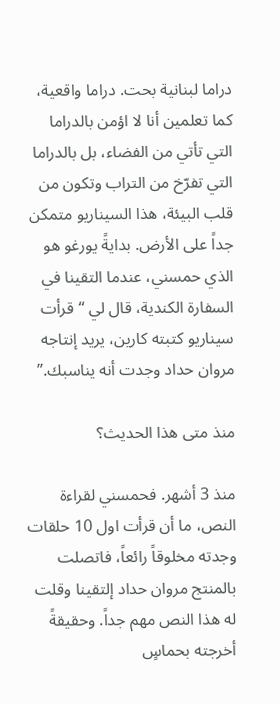دراما لبنانية بحت. دراما واقعية، كما تعلمين أنا لا اؤمن بالدراما التي تأتي من الفضاء، بل بالدراما التي تفرّخ من التراب وتكون من قلب البيئة، هذا السيناريو متمكن جداً على الأرض. بدايةً يورغو هو الذي حمسني، عندما التقينا في السفارة الكندية، قال لي “قرأت سيناريو كتبته كارين، يريد إنتاجه مروان حداد وجدت أنه يناسبك.”

منذ متى هذا الحديث؟

منذ 3 أشهر. فحمسني لقراءة النص، ما أن قرأت اول 10 حلقات وجدته مخلوقاً رائعاً، فاتصلت بالمنتج مروان حداد إلتقينا وقلت له هذا النص مهم جداً. وحقيقةً أخرجته بحماسٍ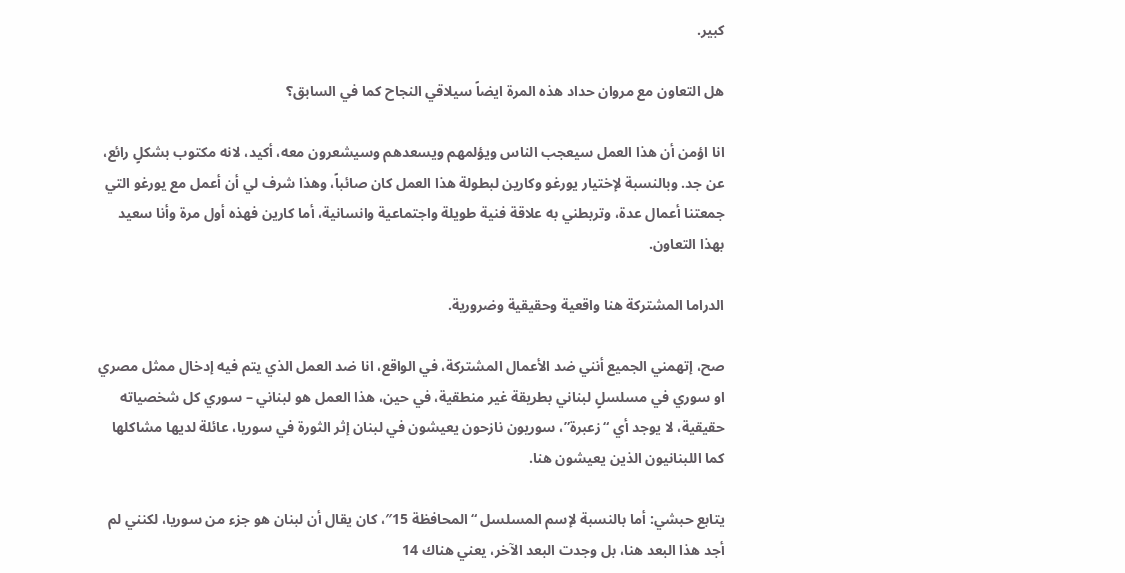كبير.

هل التعاون مع مروان حداد هذه المرة ايضاً سيلاقي النجاح كما في السابق؟

انا اؤمن أن هذا العمل سيعجب الناس ويؤلمهم ويسعدهم وسيشعرون معه، أكيد، لانه مكتوب بشكلٍ رائع، عن جد. وبالنسبة لإختيار يورغو وكارين لبطولة هذا العمل كان صائباً، وهذا شرف لي أن أعمل مع يورغو التي جمعتنا أعمال عدة، وتربطني به علاقة فنية طويلة واجتماعية وانسانية، أما كارين فهذه أول مرة وأنا سعيد بهذا التعاون.

الدراما المشتركة هنا واقعية وحقيقية وضرورية.

صح، إتهمني الجميع أنني ضد الأعمال المشتركة، في الواقع، انا ضد العمل الذي يتم فيه إدخال ممثل مصري او سوري في مسلسلٍ لبناني بطريقة غير منطقية، في حين، هذا العمل هو لبناني – سوري كل شخصياته حقيقية، لا يوجد أي “زعبرة”، سوريون نازحون يعيشون في لبنان إثر الثورة في سوريا، عائلة لديها مشاكلها كما اللبنانيون الذين يعيشون هنا.

يتابع حبشي: أما بالنسبة لإسم المسلسل “المحافظة 15″، كان يقال أن لبنان هو جزء من سوريا، لكنني لم أجد هذا البعد هنا، بل وجدت البعد الآخر، يعني هناك 14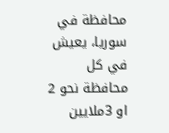محافظة في سوريا، يعيش في كل محافظة نحو 2 او 3ملايين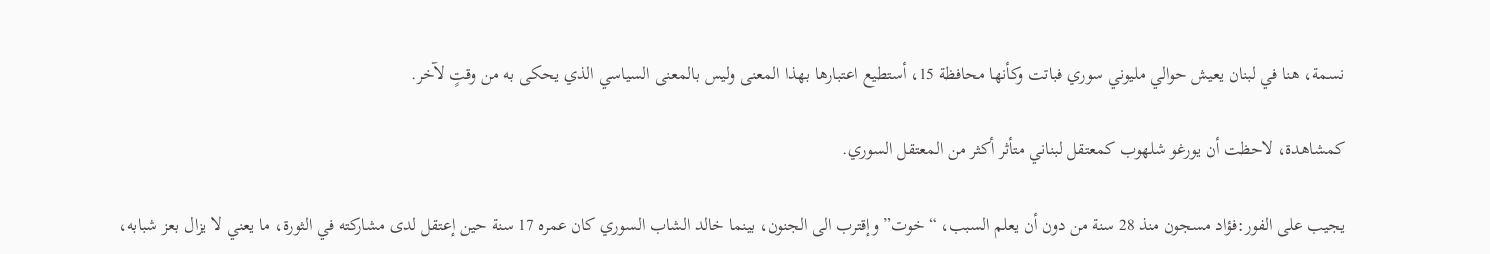نسمة، هنا في لبنان يعيش حوالي مليوني سوري فباتت وكأنها محافظة 15، أستطيع اعتبارها بهذا المعنى وليس بالمعنى السياسي الذي يحكى به من وقتٍ لآخر.

كمشاهدة، لاحظت أن يورغو شلهوب كمعتقل لبناني متأثر أكثر من المعتقل السوري.

يجيب على الفور:فؤاد مسجون منذ 28 سنة من دون أن يعلم السبب، “خوت” وإقترب الى الجنون، بينما خالد الشاب السوري كان عمره 17 سنة حين إعتقل لدى مشاركته في الثورة، ما يعني لا يزال بعز شبابه،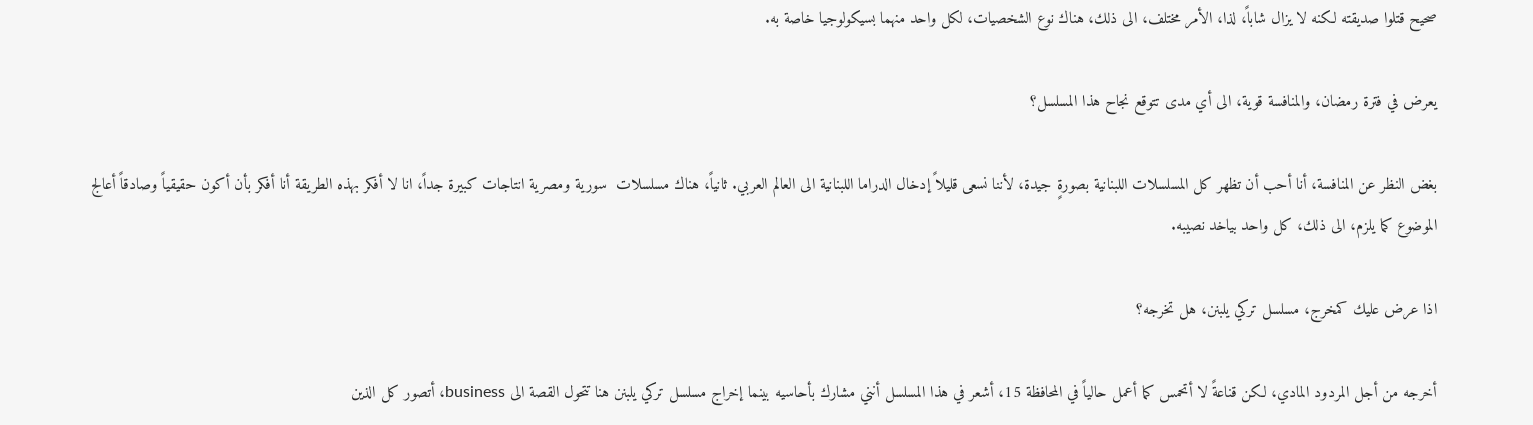صحيح قتلوا صديقته لكنه لا يزال شاباً، لذا، الأمر مختلف، الى ذلك، هناك نوع الشخصيات، لكل واحد منهما بسيكولوجيا خاصة به.

يعرض في فترة رمضان، والمنافسة قوية، الى أي مدى تتوقع نجاح هذا المسلسل؟

بغض النظر عن المنافسة، أنا أحب أن تظهر كل المسلسلات اللبنانية بصورةٍ جيدة، لأننا نسعى قليلاً إدخال الدراما اللبنانية الى العالم العربي. ثانياً، هناك مسلسلات  سورية ومصرية انتاجات كبيرة جداً، انا لا أفكر بهذه الطريقة أنا أفكر بأن أكون حقيقياً وصادقاً أعالج الموضوع كما يلزم، الى ذلك، كل واحد بياخد نصيبه.

اذا عرض عليك كمخرج، مسلسل تركي يلبنن، هل تخرجه؟

أخرجه من أجل المردود المادي، لكن قناعةً لا أتحمس كما أعمل حالياً في المحافظة 15، أشعر في هذا المسلسل أنني مشارك بأحاسيه بينما إخراج مسلسل تركي يلبنن هنا تتحول القصة الى business، أتصور كل الذين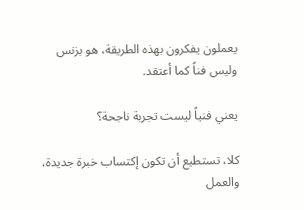يعملون يفكرون بهذه الطريقة، هو بزنس وليس فناً كما أعتقد.

يعني فنياً ليست تجربة ناجحة؟

كلا، تستطيع أن تكون إكتساب خبرة جديدة، والعمل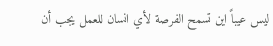ليس عيباً اين تسمح الفرصة لأي انسان للعمل يجب أن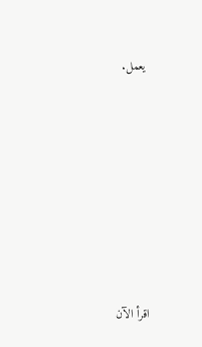يعمل.









اقرأ الآن